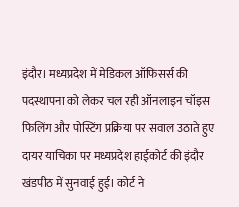इंदौर। मध्यप्रदेश में मेडिकल ऑफिसर्स की पदस्थापना को लेकर चल रही ऑनलाइन चॉइस फिलिंग और पोस्टिंग प्रक्रिया पर सवाल उठाते हुए दायर याचिका पर मध्यप्रदेश हाईकोर्ट की इंदौर खंडपीठ में सुनवाई हुई। कोर्ट ने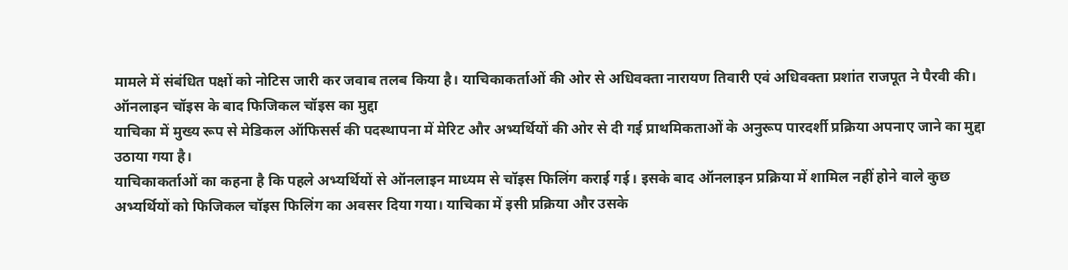मामले में संबंधित पक्षों को नोटिस जारी कर जवाब तलब किया है। याचिकाकर्ताओं की ओर से अधिवक्ता नारायण तिवारी एवं अधिवक्ता प्रशांत राजपूत ने पैरवी की।
ऑनलाइन चॉइस के बाद फिजिकल चॉइस का मुद्दा
याचिका में मुख्य रूप से मेडिकल ऑफिसर्स की पदस्थापना में मेरिट और अभ्यर्थियों की ओर से दी गई प्राथमिकताओं के अनुरूप पारदर्शी प्रक्रिया अपनाए जाने का मुद्दा उठाया गया है।
याचिकाकर्ताओं का कहना है कि पहले अभ्यर्थियों से ऑनलाइन माध्यम से चॉइस फिलिंग कराई गई। इसके बाद ऑनलाइन प्रक्रिया में शामिल नहीं होने वाले कुछ अभ्यर्थियों को फिजिकल चॉइस फिलिंग का अवसर दिया गया। याचिका में इसी प्रक्रिया और उसके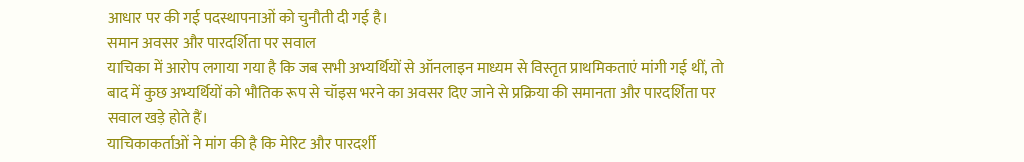आधार पर की गई पदस्थापनाओं को चुनौती दी गई है।
समान अवसर और पारदर्शिता पर सवाल
याचिका में आरोप लगाया गया है कि जब सभी अभ्यर्थियों से ऑनलाइन माध्यम से विस्तृत प्राथमिकताएं मांगी गई थीं, तो बाद में कुछ अभ्यर्थियों को भौतिक रूप से चॉइस भरने का अवसर दिए जाने से प्रक्रिया की समानता और पारदर्शिता पर सवाल खड़े होते हैं।
याचिकाकर्ताओं ने मांग की है कि मेरिट और पारदर्शी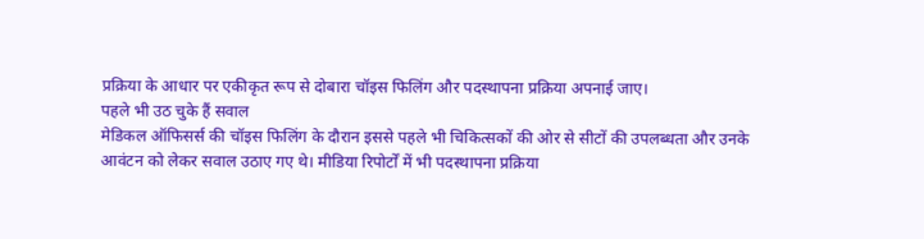प्रक्रिया के आधार पर एकीकृत रूप से दोबारा चॉइस फिलिंग और पदस्थापना प्रक्रिया अपनाई जाए।
पहले भी उठ चुके हैं सवाल
मेडिकल ऑफिसर्स की चॉइस फिलिंग के दौरान इससे पहले भी चिकित्सकों की ओर से सीटों की उपलब्धता और उनके आवंटन को लेकर सवाल उठाए गए थे। मीडिया रिपोर्टों में भी पदस्थापना प्रक्रिया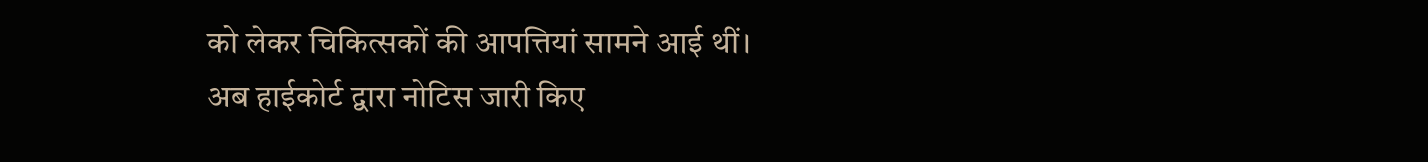को लेकर चिकित्सकों की आपत्तियां सामने आई थीं।
अब हाईकोर्ट द्वारा नोटिस जारी किए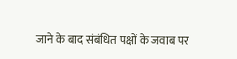जाने के बाद संबंधित पक्षों के जवाब पर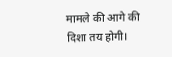मामले की आगे की दिशा तय होगी।